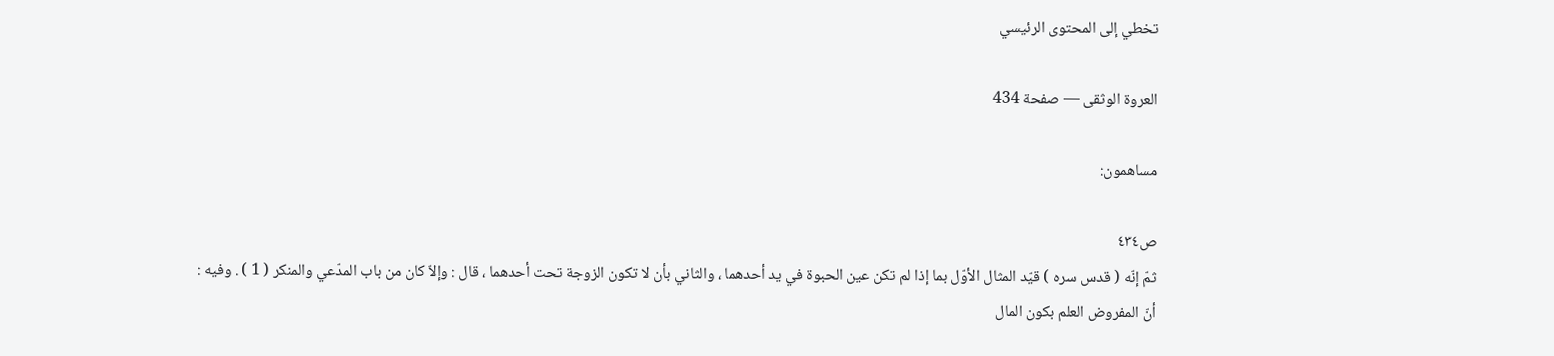تخطي إلى المحتوى الرئيسي

العروة الوثقى — صفحة 434

مساهمون:

ص٤٣٤
ثمّ إنّه ( قدس سره ) قيّد المثال الأوّل بما إذا لم تكن عين الحبوة في يد أحدهما ، والثاني بأن لا تكون الزوجة تحت أحدهما ، قال : وإلاّ كان من باب المدّعي والمنكر ( 1 ) . وفيه : أنّ المفروض العلم بكون المال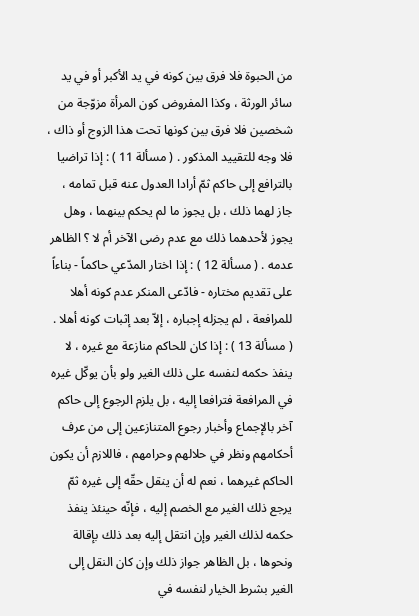من الحبوة فلا فرق بين كونه في يد الأكبر أو في يد سائر الورثة ، وكذا المفروض كون المرأة مزوّجة من شخصين فلا فرق بين كونها تحت هذا الزوج أو ذاك ، فلا وجه للتقييد المذكور . ( مسألة 11 ) : إذا تراضيا بالترافع إلى حاكم ثمّ أرادا العدول عنه قبل تمامه ، جاز لهما ذلك ، بل يجوز ما لم يحكم بينهما ، وهل يجوز لأحدهما ذلك مع عدم رضى الآخر أم لا ؟ الظاهر عدمه . ( مسألة 12 ) : إذا اختار المدّعي حاكماً - بناءاً على تقديم مختاره - فادّعى المنكر عدم كونه أهلا للمرافعة ، لم يجزله إجباره ، إلاّ بعد إثبات كونه أهلا .
( مسألة 13 ) : إذا كان للحاكم منازعة مع غيره ، لا ينفذ حكمه لنفسه على ذلك الغير ولو بأن يوكّل غيره في المرافعة فترافعا إليه ، بل يلزم الرجوع إلى حاكم آخر بالإجماع وأخبار رجوع المتنازعين إلى من عرف أحكامهم ونظر في حلالهم وحرامهم ، فاللازم أن يكون الحاكم غيرهما ، نعم له أن ينقل حقّه إلى غيره ثمّ يرجع ذلك الغير مع الخصم إليه ، فإنّه حينئذ ينفذ حكمه لذلك الغير وإن انتقل إليه بعد ذلك بإقالة ونحوها ، بل الظاهر جواز ذلك وإن كان النقل إلى الغير بشرط الخيار لنفسه في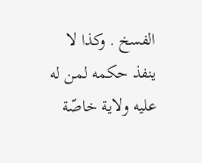الفسخ . وكذا لا ينفذ حكمه لمن له عليه ولاية خاصّة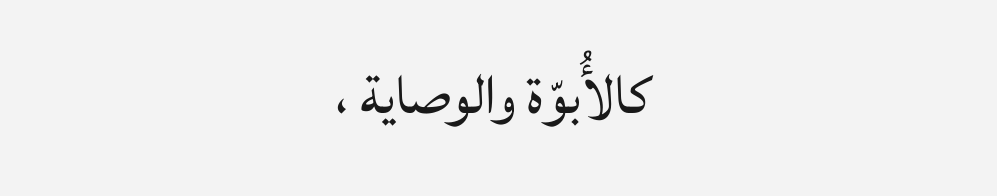كالأُبوّة والوصاية ،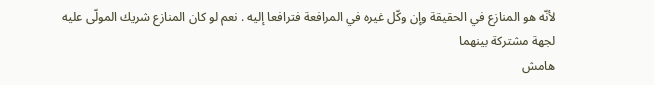لأنّه هو المنازع في الحقيقة وإن وكّل غيره في المرافعة فترافعا إليه . نعم لو كان المنازع شريك المولّى عليه لجهة مشتركة بينهما
هامش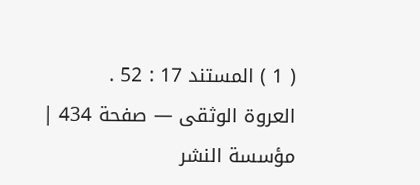( 1 ) المستند 17 : 52 .
العروة الوثقى — صفحة 434 | مؤسسة النشر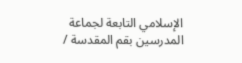الإسلامي التابعة لجماعة المدرسين بقم المقدسة /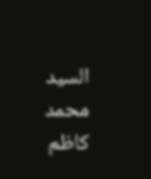السيد محمد كاظم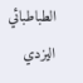الطباطبائي اليزدي